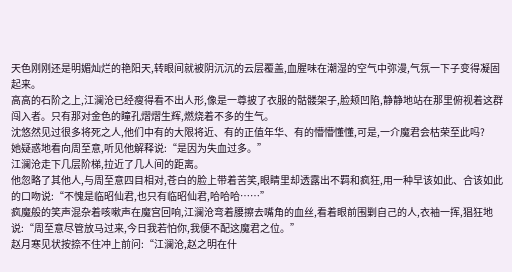天色刚刚还是明媚灿烂的艳阳天,转眼间就被阴沉沉的云层覆盖,血腥味在潮湿的空气中弥漫,气氛一下子变得凝固起来。
高高的石阶之上,江澜沧已经瘦得看不出人形,像是一尊披了衣服的骷髅架子,脸颊凹陷,静静地站在那里俯视着这群闯入者。只有那对金色的瞳孔熠熠生辉,燃烧着不多的生气。
沈悠然见过很多将死之人,他们中有的大限将近、有的正值年华、有的懵懵懂懂,可是,一介魔君会枯荣至此吗?
她疑惑地看向周至意,听见他解释说:“是因为失血过多。”
江澜沧走下几层阶梯,拉近了几人间的距离。
他忽略了其他人,与周至意四目相对,苍白的脸上带着苦笑,眼睛里却透露出不羁和疯狂,用一种早该如此、合该如此的口吻说:“不愧是临昭仙君,也只有临昭仙君,哈哈哈……”
疯魔般的笑声混杂着咳嗽声在魔宫回响,江澜沧弯着腰擦去嘴角的血丝,看着眼前围剿自己的人,衣袖一挥,猖狂地说:“周至意尽管放马过来,今日我若怕你,我便不配这魔君之位。”
赵月寒见状按捺不住冲上前问:“江澜沧,赵之明在什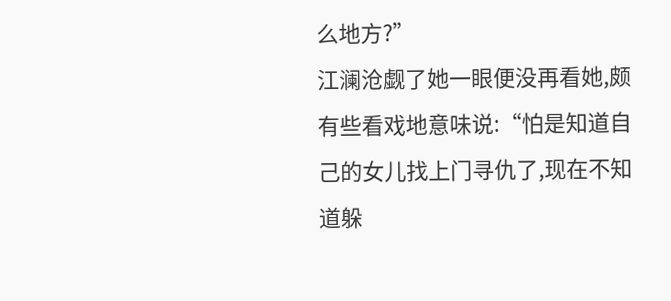么地方?”
江澜沧觑了她一眼便没再看她,颇有些看戏地意味说:“怕是知道自己的女儿找上门寻仇了,现在不知道躲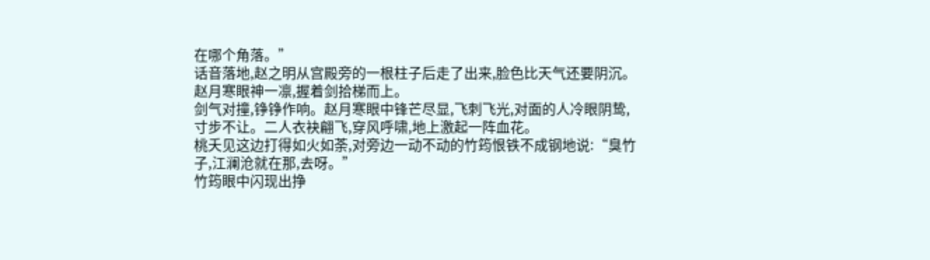在哪个角落。”
话音落地,赵之明从宫殿旁的一根柱子后走了出来,脸色比天气还要阴沉。
赵月寒眼神一凛,握着剑拾梯而上。
剑气对撞,铮铮作响。赵月寒眼中锋芒尽显,飞刺飞光,对面的人冷眼阴鸷,寸步不让。二人衣袂翩飞,穿风呼啸,地上激起一阵血花。
桃夭见这边打得如火如荼,对旁边一动不动的竹筠恨铁不成钢地说:“臭竹子,江澜沧就在那,去呀。”
竹筠眼中闪现出挣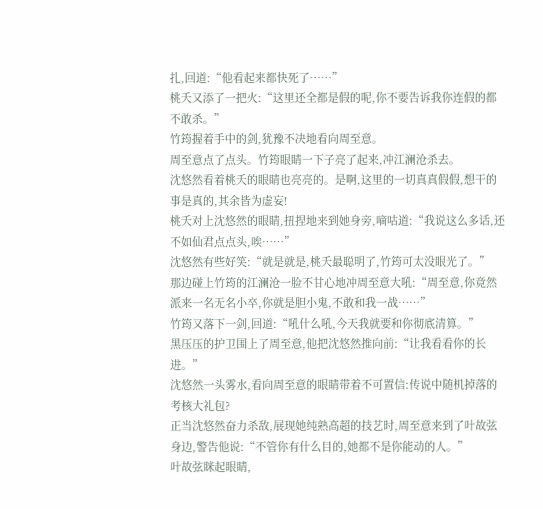扎,回道:“他看起来都快死了……”
桃夭又添了一把火:“这里还全都是假的呢,你不要告诉我你连假的都不敢杀。”
竹筠握着手中的剑,犹豫不决地看向周至意。
周至意点了点头。竹筠眼睛一下子亮了起来,冲江澜沧杀去。
沈悠然看着桃夭的眼睛也亮亮的。是啊,这里的一切真真假假,想干的事是真的,其余皆为虚妄!
桃夭对上沈悠然的眼睛,扭捏地来到她身旁,嘀咕道:“我说这么多话,还不如仙君点点头,唉……”
沈悠然有些好笑:“就是就是,桃夭最聪明了,竹筠可太没眼光了。”
那边碰上竹筠的江澜沧一脸不甘心地冲周至意大吼:“周至意,你竟然派来一名无名小卒,你就是胆小鬼,不敢和我一战……”
竹筠又落下一剑,回道:“吼什么吼,今天我就要和你彻底清算。”
黑压压的护卫围上了周至意,他把沈悠然推向前:“让我看看你的长进。”
沈悠然一头雾水,看向周至意的眼睛带着不可置信:传说中随机掉落的考核大礼包?
正当沈悠然奋力杀敌,展现她纯熟高超的技艺时,周至意来到了叶故弦身边,警告他说:“不管你有什么目的,她都不是你能动的人。”
叶故弦眯起眼睛,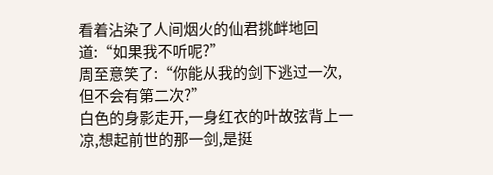看着沾染了人间烟火的仙君挑衅地回道:“如果我不听呢?”
周至意笑了:“你能从我的剑下逃过一次,但不会有第二次?”
白色的身影走开,一身红衣的叶故弦背上一凉,想起前世的那一剑,是挺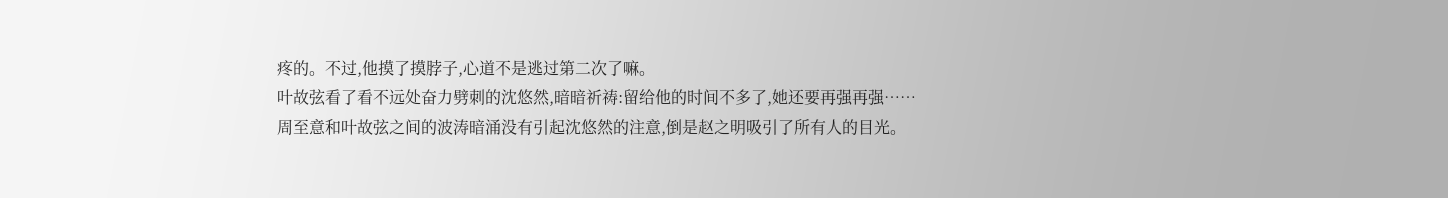疼的。不过,他摸了摸脖子,心道不是逃过第二次了嘛。
叶故弦看了看不远处奋力劈刺的沈悠然,暗暗祈祷:留给他的时间不多了,她还要再强再强……
周至意和叶故弦之间的波涛暗涌没有引起沈悠然的注意,倒是赵之明吸引了所有人的目光。